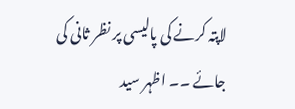لاپتہ کرنے کی پالیسی پر نظر ثانی کی جائے ۔۔ اظہر سید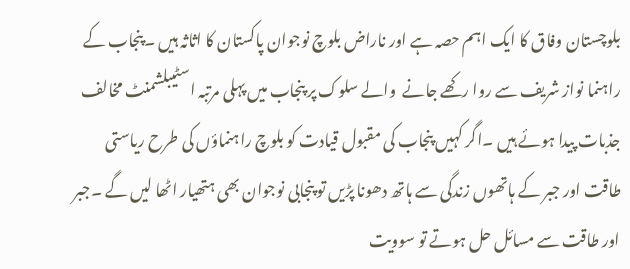بلوچستان وفاق کا ایک اہم حصہ ہے اور ناراض بلوچ نوجوان پاکستان کا اثاثہ ہیں ۔پنجاب کے راہنما نواز شریف سے روا رکھے جانے  والے سلوک پر پنجاب میں پہلی مرتبہ اسٹیبلشمنٹ مخالف جذبات پیدا ہوئے ہیں ۔اگر کہیں پنجاب کی مقبول قیادت کو بلوچ راہنماؤں کی طرح ریاستی طاقت اور جبر کے ہاتھوں زندگی سے ہاتھ دھونا پڑیں تو پنجابی نوجوان بھی ہتھیار اٹھا لیں گے ۔جبر اور طاقت سے مسائل حل ہوتے تو سوویت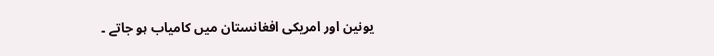یونین اور امریکی افغانستان میں کامیاب ہو جاتے ۔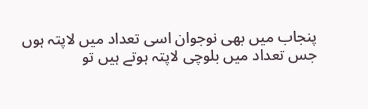پنجاب میں بھی نوجوان اسی تعداد میں لاپتہ ہوں جس تعداد میں بلوچی لاپتہ ہوتے ہیں تو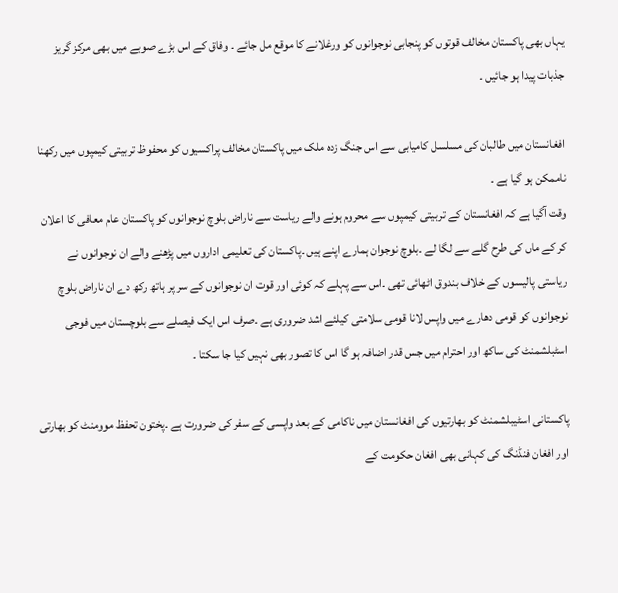یہاں بھی پاکستان مخالف قوتوں کو پنجابی نوجوانوں کو ورغلانے کا موقع مل جائے ۔ وفاق کے اس بڑے صوبے میں بھی مرکز گریز جذبات پیدا ہو جائیں ۔

افغانستان میں طالبان کی مسلسل کامیابی سے اس جنگ زدہ ملک میں پاکستان مخالف پراکسیوں کو محفوظ تربیتی کیمپوں میں رکھنا ناممکن ہو گیا ہے ۔
وقت آگیا ہے کہ افغانستان کے تربیتی کیمپوں سے محروم ہونے والے ریاست سے ناراض بلوچ نوجوانوں کو پاکستان عام معافی کا اعلان کر کے ماں کی طرح گلے سے لگا لے ۔بلوچ نوجوان ہمارے اپنے ہیں ۔پاکستان کی تعلیمی اداروں میں پڑھنے والے ان نوجوانوں نے ریاستی پالیسوں کے خلاف بندوق اٹھائی تھی ۔اس سے پہلے کہ کوئی اور قوت ان نوجوانوں کے سر پر ہاتھ رکھ دے ان ناراض بلوچ نوجوانوں کو قومی دھارے میں واپس لانا قومی سلامتی کیلئے اشد ضروری ہے ۔صرف اس ایک فیصلے سے بلوچستان میں فوجی اسٹبلشمنٹ کی ساکھ اور احترام میں جس قدر اضافہ ہو گا اس کا تصور بھی نہیں کیا جا سکتا ۔

پاکستانی اسٹیبلشمنٹ کو بھارتیوں کی افغانستان میں ناکامی کے بعد واپسی کے سفر کی ضرورت ہے ۔پختون تحفظ موومنٹ کو بھارتی اور افغان فنڈنگ کی کہانی بھی افغان حکومت کے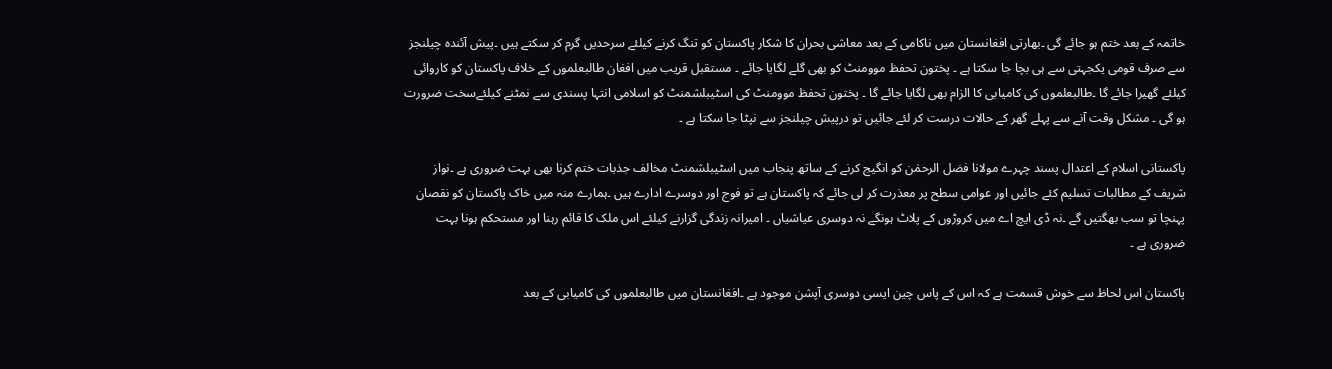خاتمہ کے بعد ختم ہو جائے گی ۔بھارتی افغانستان میں ناکامی کے بعد معاشی بحران کا شکار پاکستان کو تنگ کرنے کیلئے سرحدیں گرم کر سکتے ہیں ۔پیش آئندہ چیلنجز سے صرف قومی یکجہتی سے ہی بچا جا سکتا ہے ۔ پختون تحفظ موومنٹ کو بھی گلے لگایا جائے ۔ مستقبل قریب میں افغان طالبعلموں کے خلاف پاکستان کو کاروائی کیلئے گھیرا جائے گا ۔طالبعلموں کی کامیابی کا الزام بھی لگایا جائے گا ۔ پختون تحفظ موومنٹ کی اسٹیبلشمنٹ کو اسلامی انتہا پسندی سے نمٹنے کیلئےسخت ضرورت ہو گی ۔ مشکل وقت آنے سے پہلے گھر کے حالات درست کر لئے جائیں تو درپیش چیلنجز سے نپٹا جا سکتا ہے ۔

پاکستانی اسلام کے اعتدال پسند چہرے مولانا فضل الرحمٰن کو انگیج کرنے کے ساتھ پنجاب میں اسٹیبلشمنٹ مخالف جذبات ختم کرنا بھی بہت ضروری ہے ۔نواز شریف کے مطالبات تسلیم کئے جائیں اور عوامی سطح پر معذرت کر لی جائے کہ پاکستان ہے تو فوج اور دوسرے ادارے ہیں ۔ہمارے منہ میں خاک پاکستان کو نقصان پہنچا تو سب بھگتیں گے ۔نہ ڈی ایچ اے میں کروڑوں کے پلاٹ ہونگے نہ دوسری عیاشیاں ۔ امیرانہ زندگی گزارنے کیلئے اس ملک کا قائم رہنا اور مستحکم ہونا بہت ضروری ہے ۔

پاکستان اس لحاظ سے خوش قسمت ہے کہ اس کے پاس چین ایسی دوسری آپشن موجود ہے ۔افغانستان میں طالبعلموں کی کامیابی کے بعد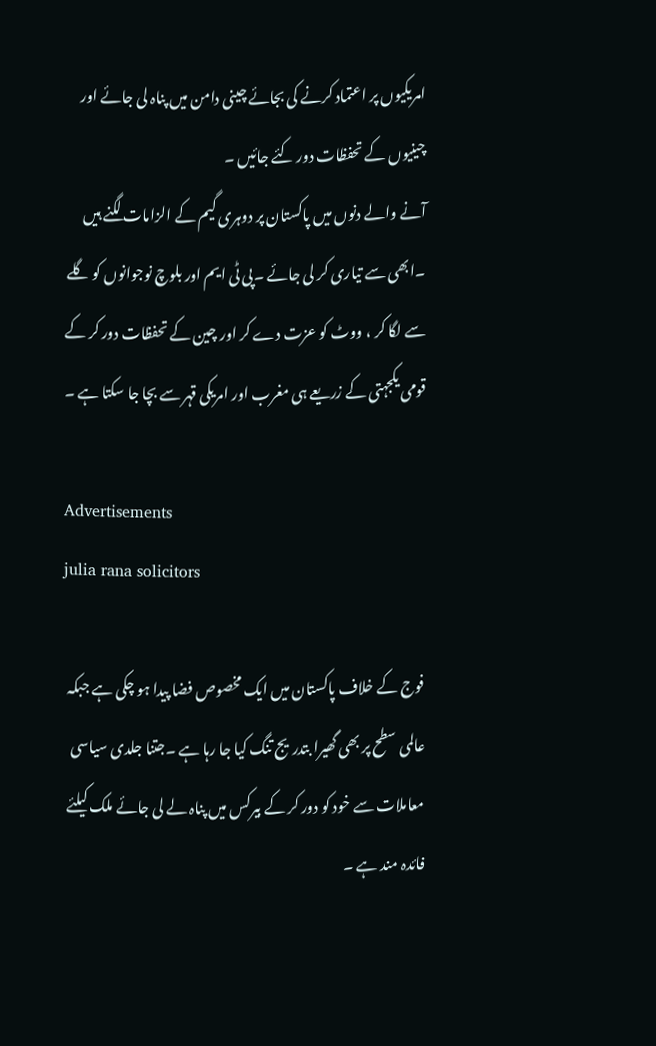امریکیوں پر اعتماد کرنے کی بجائے چینی دامن میں پناہ لی جائے اور چینیوں کے تحفظات دور کئے جائیں ۔
آنے والے دنوں میں پاکستان پر دوہری گیم کے الزامات لگنے ہیں ۔ابھی سے تیاری کر لی جائے ۔پی ٹی ایم اور بلوچ نوجوانوں کو گلے سے لگا کر ، ووٹ کو عزت دے کر اور چین کے تحفظات دور کر کے قومی یکجہتی کے زریعے ہی مغرب اور امریکی قہر سے بچا جا سکتا ہے ۔

Advertisements
julia rana solicitors

فوج کے خلاف پاکستان میں ایک مخصوص فضا پیدا ہو چکی ہے جبکہ عالمی سطح پر بھی گھیرا بتدریج تنگ کیا جا رہا ہے ۔جتنا جلدی سیاسی معاملات سے خود کو دور کر کے بیرکس میں پناہ لے لی جائے ملک کیلئے فائدہ مند ہے ۔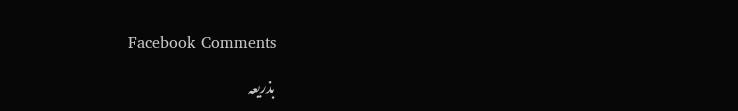Facebook Comments

بذریعہ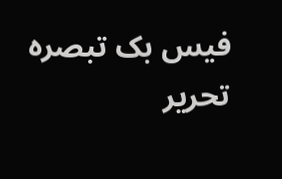فیس بک تبصرہ تحریر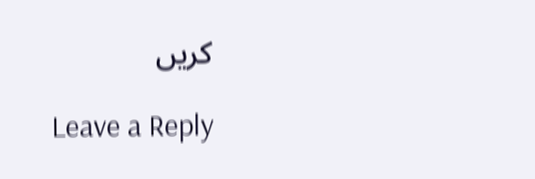کریں

Leave a Reply